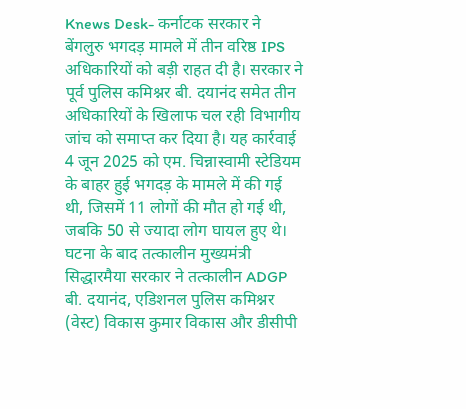Knews Desk- कर्नाटक सरकार ने बेंगलुरु भगदड़ मामले में तीन वरिष्ठ IPS अधिकारियों को बड़ी राहत दी है। सरकार ने पूर्व पुलिस कमिश्नर बी. दयानंद समेत तीन अधिकारियों के खिलाफ चल रही विभागीय जांच को समाप्त कर दिया है। यह कार्रवाई 4 जून 2025 को एम. चिन्नास्वामी स्टेडियम के बाहर हुई भगदड़ के मामले में की गई थी, जिसमें 11 लोगों की मौत हो गई थी, जबकि 50 से ज्यादा लोग घायल हुए थे।
घटना के बाद तत्कालीन मुख्यमंत्री सिद्धारमैया सरकार ने तत्कालीन ADGP बी. दयानंद, एडिशनल पुलिस कमिश्नर (वेस्ट) विकास कुमार विकास और डीसीपी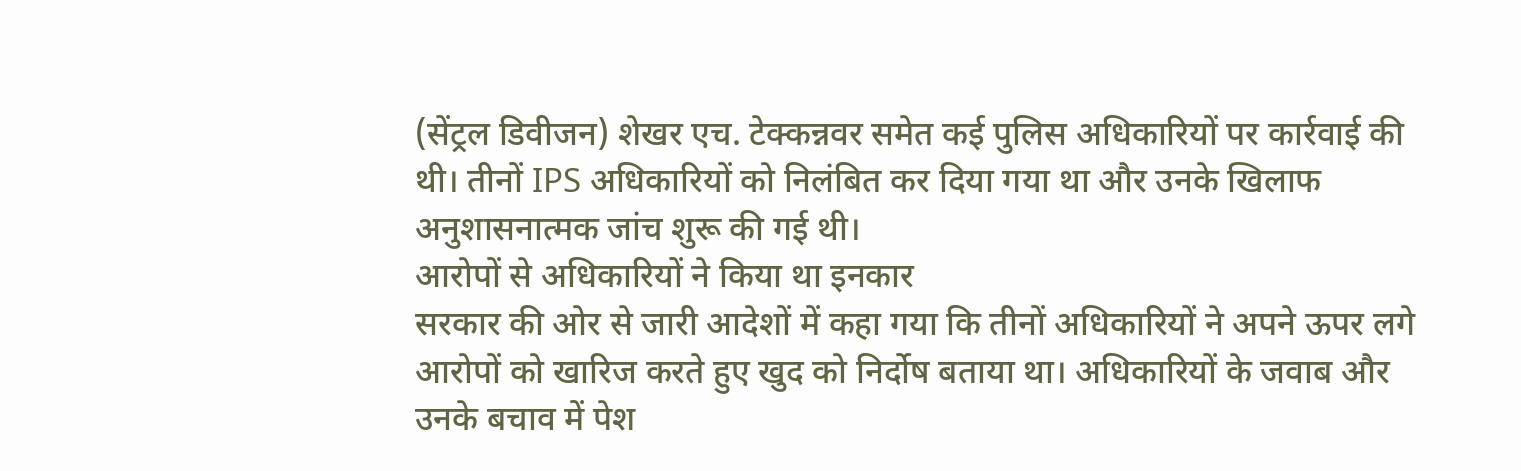(सेंट्रल डिवीजन) शेखर एच. टेक्कन्नवर समेत कई पुलिस अधिकारियों पर कार्रवाई की थी। तीनों IPS अधिकारियों को निलंबित कर दिया गया था और उनके खिलाफ अनुशासनात्मक जांच शुरू की गई थी।
आरोपों से अधिकारियों ने किया था इनकार
सरकार की ओर से जारी आदेशों में कहा गया कि तीनों अधिकारियों ने अपने ऊपर लगे आरोपों को खारिज करते हुए खुद को निर्दोष बताया था। अधिकारियों के जवाब और उनके बचाव में पेश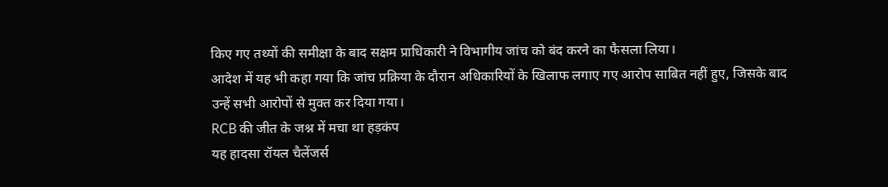किए गए तथ्यों की समीक्षा के बाद सक्षम प्राधिकारी ने विभागीय जांच को बंद करने का फैसला लिया।
आदेश में यह भी कहा गया कि जांच प्रक्रिया के दौरान अधिकारियों के खिलाफ लगाए गए आरोप साबित नहीं हुए, जिसके बाद उन्हें सभी आरोपों से मुक्त कर दिया गया।
RCB की जीत के जश्न में मचा था हड़कंप
यह हादसा रॉयल चैलेंजर्स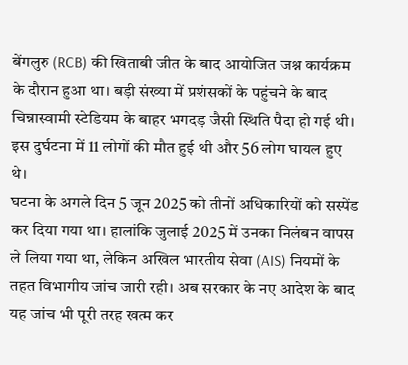बेंगलुरु (RCB) की खिताबी जीत के बाद आयोजित जश्न कार्यक्रम के दौरान हुआ था। बड़ी संख्या में प्रशंसकों के पहुंचने के बाद चिन्नास्वामी स्टेडियम के बाहर भगदड़ जैसी स्थिति पैदा हो गई थी। इस दुर्घटना में 11 लोगों की मौत हुई थी और 56 लोग घायल हुए थे।
घटना के अगले दिन 5 जून 2025 को तीनों अधिकारियों को सस्पेंड कर दिया गया था। हालांकि जुलाई 2025 में उनका निलंबन वापस ले लिया गया था, लेकिन अखिल भारतीय सेवा (AIS) नियमों के तहत विभागीय जांच जारी रही। अब सरकार के नए आदेश के बाद यह जांच भी पूरी तरह खत्म कर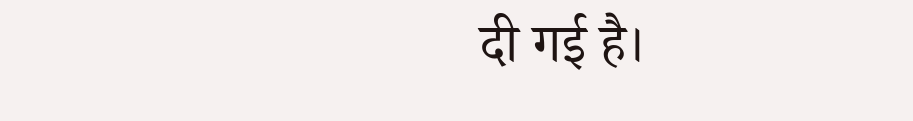दी गई है।